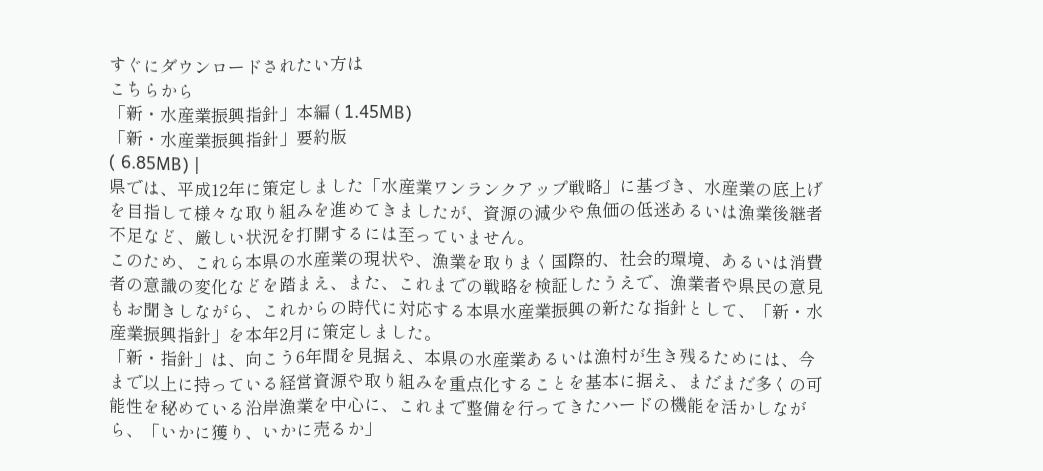すぐにダウンロードされたい方は
こちらから
「新・水産業振興指針」本編 ( 1.45MB)
「新・水産業振興指針」要約版
( 6.85MB) |
県では、平成12年に策定しました「水産業ワンランクアップ戦略」に基づき、水産業の底上げを目指して様々な取り組みを進めてきましたが、資源の減少や魚価の低迷あるいは漁業後継者不足など、厳しい状況を打開するには至っていません。
このため、これら本県の水産業の現状や、漁業を取りまく国際的、社会的環境、あるいは消費者の意識の変化などを踏まえ、また、これまでの戦略を検証したうえで、漁業者や県民の意見もお聞きしながら、これからの時代に対応する本県水産業振興の新たな指針として、「新・水産業振興指針」を本年2月に策定しました。
「新・指針」は、向こう6年間を見据え、本県の水産業あるいは漁村が生き残るためには、今まで以上に持っている経営資源や取り組みを重点化することを基本に据え、まだまだ多くの可能性を秘めている沿岸漁業を中心に、これまで整備を行ってきたハードの機能を活かしながら、「いかに獲り、いかに売るか」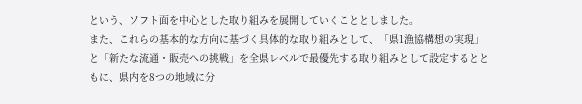という、ソフト面を中心とした取り組みを展開していくこととしました。
また、これらの基本的な方向に基づく具体的な取り組みとして、「県1漁協構想の実現」と「新たな流通・販売への挑戦」を全県レベルで最優先する取り組みとして設定するとともに、県内を8つの地域に分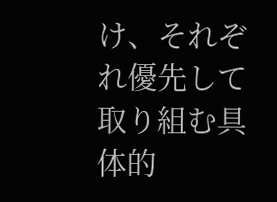け、それぞれ優先して取り組む具体的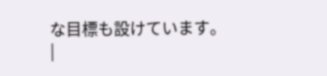な目標も設けています。
|